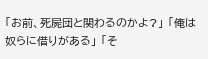「お前、死屍団と関わるのかよ?」 「俺は奴らに借りがある」 「そ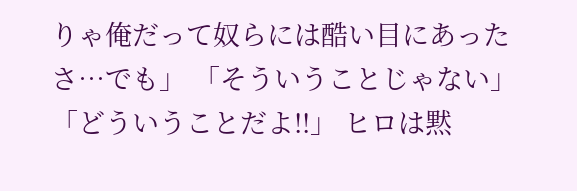りゃ俺だって奴らには酷い目にあったさ…でも」 「そういうことじゃない」 「どういうことだよ!!」 ヒロは黙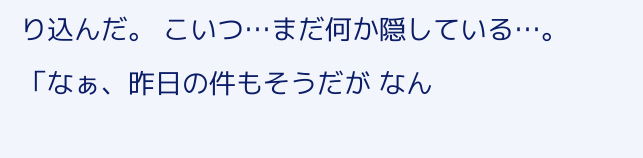り込んだ。 こいつ…まだ何か隠している…。 「なぁ、昨日の件もそうだが なん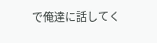で俺達に話してく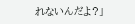れないんだよ?」